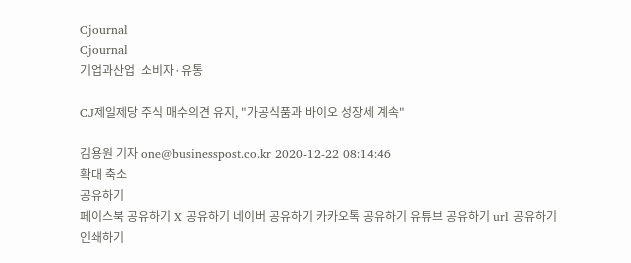Cjournal
Cjournal
기업과산업  소비자·유통

CJ제일제당 주식 매수의견 유지, "가공식품과 바이오 성장세 계속"

김용원 기자 one@businesspost.co.kr 2020-12-22 08:14:46
확대 축소
공유하기
페이스북 공유하기 X 공유하기 네이버 공유하기 카카오톡 공유하기 유튜브 공유하기 url 공유하기 인쇄하기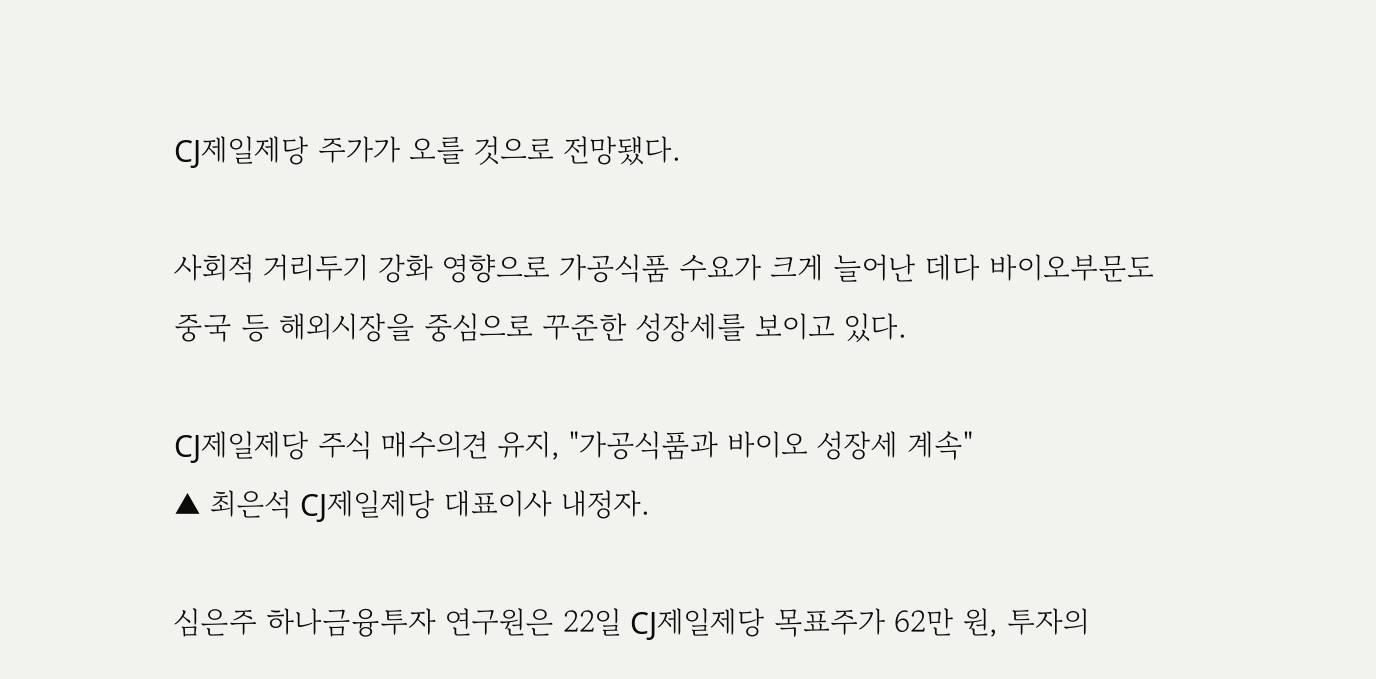CJ제일제당 주가가 오를 것으로 전망됐다.

사회적 거리두기 강화 영향으로 가공식품 수요가 크게 늘어난 데다 바이오부문도 중국 등 해외시장을 중심으로 꾸준한 성장세를 보이고 있다.

CJ제일제당 주식 매수의견 유지, "가공식품과 바이오 성장세 계속"
▲ 최은석 CJ제일제당 대표이사 내정자.

심은주 하나금융투자 연구원은 22일 CJ제일제당 목표주가 62만 원, 투자의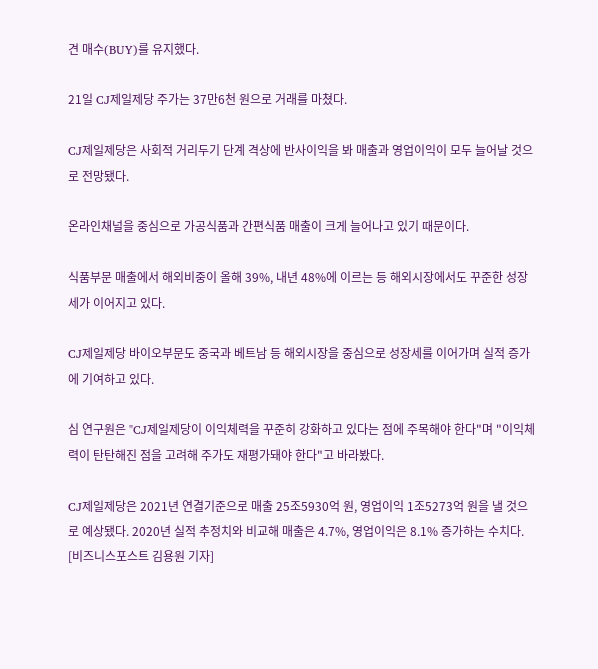견 매수(BUY)를 유지했다.

21일 CJ제일제당 주가는 37만6천 원으로 거래를 마쳤다.

CJ제일제당은 사회적 거리두기 단계 격상에 반사이익을 봐 매출과 영업이익이 모두 늘어날 것으로 전망됐다.

온라인채널을 중심으로 가공식품과 간편식품 매출이 크게 늘어나고 있기 때문이다.

식품부문 매출에서 해외비중이 올해 39%, 내년 48%에 이르는 등 해외시장에서도 꾸준한 성장세가 이어지고 있다.

CJ제일제당 바이오부문도 중국과 베트남 등 해외시장을 중심으로 성장세를 이어가며 실적 증가에 기여하고 있다.

심 연구원은 "CJ제일제당이 이익체력을 꾸준히 강화하고 있다는 점에 주목해야 한다"며 "이익체력이 탄탄해진 점을 고려해 주가도 재평가돼야 한다"고 바라봤다.

CJ제일제당은 2021년 연결기준으로 매출 25조5930억 원, 영업이익 1조5273억 원을 낼 것으로 예상됐다. 2020년 실적 추정치와 비교해 매출은 4.7%, 영업이익은 8.1% 증가하는 수치다. [비즈니스포스트 김용원 기자]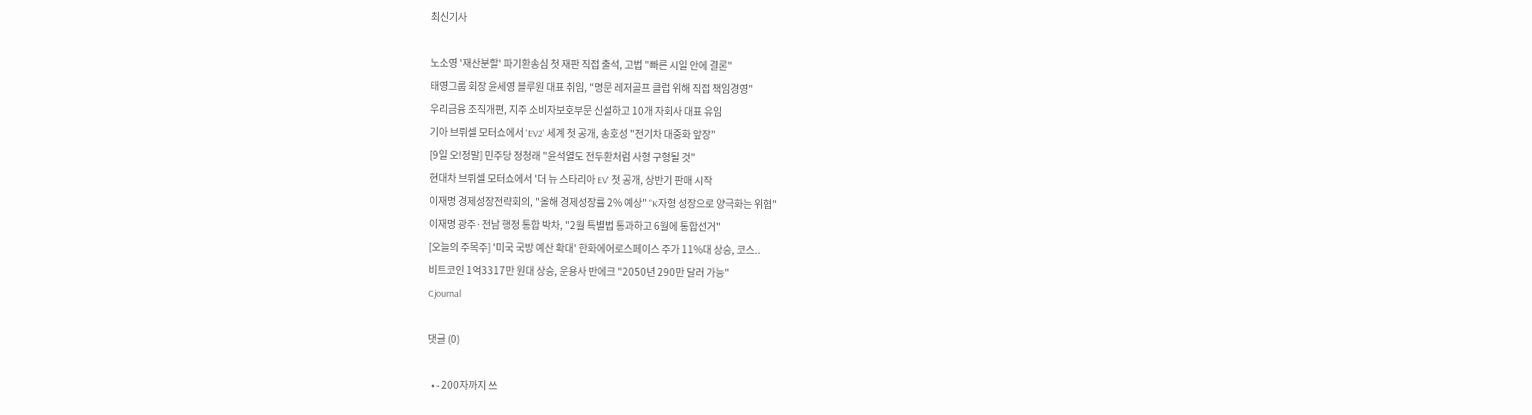최신기사

노소영 '재산분할' 파기환송심 첫 재판 직접 출석, 고법 "빠른 시일 안에 결론"
태영그룹 회장 윤세영 블루원 대표 취임, "명문 레저골프 클럽 위해 직접 책임경영"
우리금융 조직개편, 지주 소비자보호부문 신설하고 10개 자회사 대표 유임
기아 브뤼셀 모터쇼에서 'EV2' 세계 첫 공개, 송호성 "전기차 대중화 앞장"
[9일 오!정말] 민주당 정청래 "윤석열도 전두환처럼 사형 구형될 것"
현대차 브뤼셀 모터쇼에서 '더 뉴 스타리아 EV' 첫 공개, 상반기 판매 시작
이재명 경제성장전략회의, "올해 경제성장률 2% 예상" "K자형 성장으로 양극화는 위협"
이재명 광주·전남 행정 통합 박차, "2월 특별법 통과하고 6월에 통합선거"
[오늘의 주목주] '미국 국방 예산 확대' 한화에어로스페이스 주가 11%대 상승, 코스..
비트코인 1억3317만 원대 상승, 운용사 반에크 "2050년 290만 달러 가능"
Cjournal

댓글 (0)

  • - 200자까지 쓰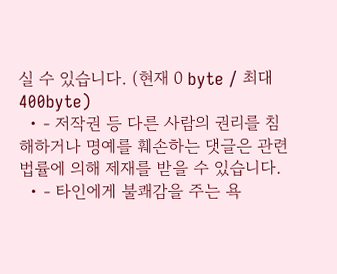실 수 있습니다. (현재 0 byte / 최대 400byte)
  • - 저작권 등 다른 사람의 권리를 침해하거나 명예를 훼손하는 댓글은 관련 법률에 의해 제재를 받을 수 있습니다.
  • - 타인에게 불쾌감을 주는 욕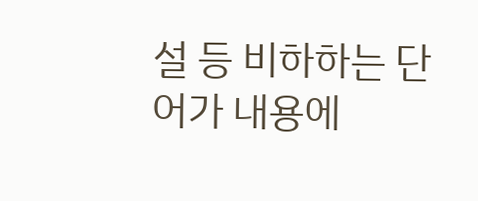설 등 비하하는 단어가 내용에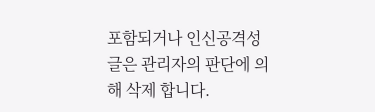포함되거나 인신공격성 글은 관리자의 판단에 의해 삭제 합니다.